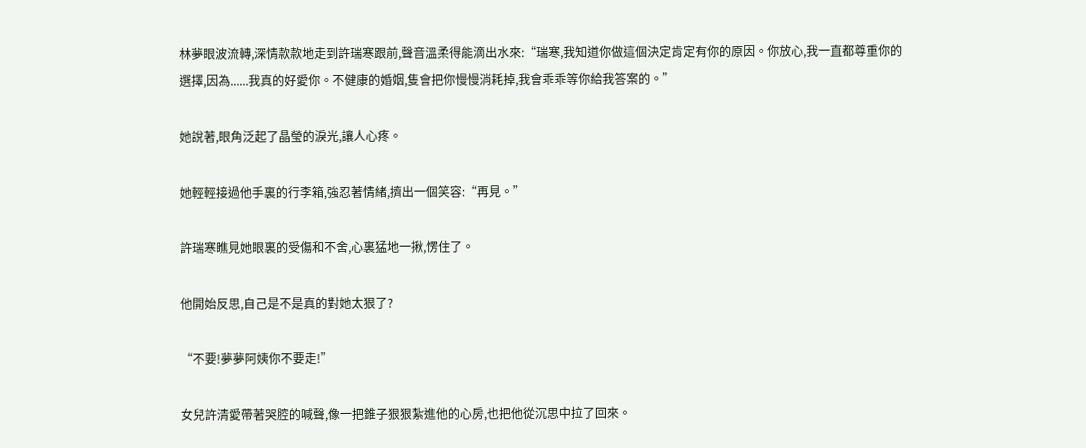林夢眼波流轉,深情款款地走到許瑞寒跟前,聲音溫柔得能滴出水來:“瑞寒,我知道你做這個決定肯定有你的原因。你放心,我一直都尊重你的選擇,因為......我真的好愛你。不健康的婚姻,隻會把你慢慢消耗掉,我會乖乖等你給我答案的。”

她說著,眼角泛起了晶瑩的淚光,讓人心疼。

她輕輕接過他手裏的行李箱,強忍著情緒,擠出一個笑容:“再見。”

許瑞寒瞧見她眼裏的受傷和不舍,心裏猛地一揪,愣住了。

他開始反思,自己是不是真的對她太狠了?

“不要!夢夢阿姨你不要走!”

女兒許清愛帶著哭腔的喊聲,像一把錐子狠狠紮進他的心房,也把他從沉思中拉了回來。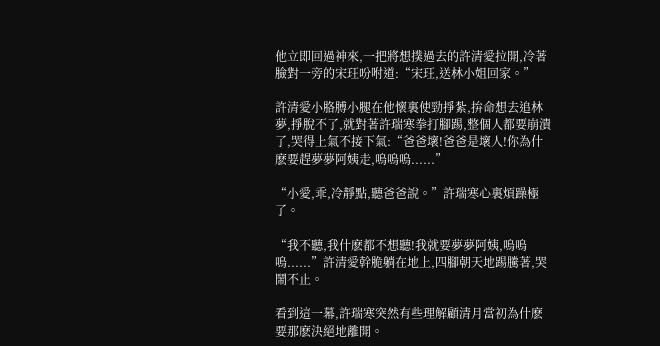他立即回過神來,一把將想撲過去的許清愛拉開,冷著臉對一旁的宋玨吩咐道:“宋玨,送林小姐回家。”

許清愛小胳膊小腿在他懷裏使勁掙紮,拚命想去追林夢,掙脫不了,就對著許瑞寒拳打腳踢,整個人都要崩潰了,哭得上氣不接下氣:“爸爸壞!爸爸是壞人!你為什麽要趕夢夢阿姨走,嗚嗚嗚......”

“小愛,乖,冷靜點,聽爸爸說。”許瑞寒心裏煩躁極了。

“我不聽,我什麽都不想聽!我就要夢夢阿姨,嗚嗚嗚......”許清愛幹脆躺在地上,四腳朝天地踢騰著,哭鬧不止。

看到這一幕,許瑞寒突然有些理解顧清月當初為什麽要那麽決絕地離開。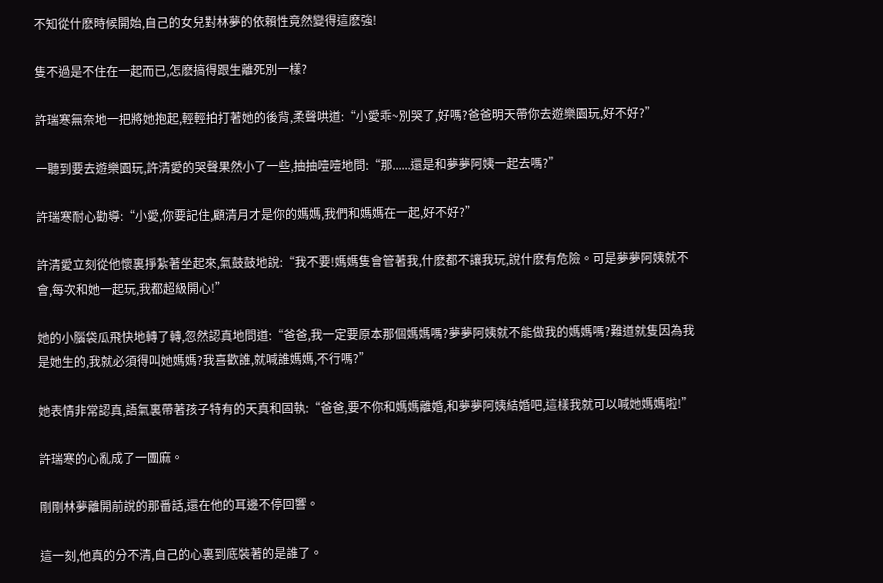不知從什麽時候開始,自己的女兒對林夢的依賴性竟然變得這麽強!

隻不過是不住在一起而已,怎麽搞得跟生離死別一樣?

許瑞寒無奈地一把將她抱起,輕輕拍打著她的後背,柔聲哄道:“小愛乖~別哭了,好嗎?爸爸明天帶你去遊樂園玩,好不好?”

一聽到要去遊樂園玩,許清愛的哭聲果然小了一些,抽抽噎噎地問:“那......還是和夢夢阿姨一起去嗎?”

許瑞寒耐心勸導:“小愛,你要記住,顧清月才是你的媽媽,我們和媽媽在一起,好不好?”

許清愛立刻從他懷裏掙紮著坐起來,氣鼓鼓地說:“我不要!媽媽隻會管著我,什麽都不讓我玩,說什麽有危險。可是夢夢阿姨就不會,每次和她一起玩,我都超級開心!”

她的小腦袋瓜飛快地轉了轉,忽然認真地問道:“爸爸,我一定要原本那個媽媽嗎?夢夢阿姨就不能做我的媽媽嗎?難道就隻因為我是她生的,我就必須得叫她媽媽?我喜歡誰,就喊誰媽媽,不行嗎?”

她表情非常認真,語氣裏帶著孩子特有的天真和固執:“爸爸,要不你和媽媽離婚,和夢夢阿姨結婚吧,這樣我就可以喊她媽媽啦!”

許瑞寒的心亂成了一團麻。

剛剛林夢離開前說的那番話,還在他的耳邊不停回響。

這一刻,他真的分不清,自己的心裏到底裝著的是誰了。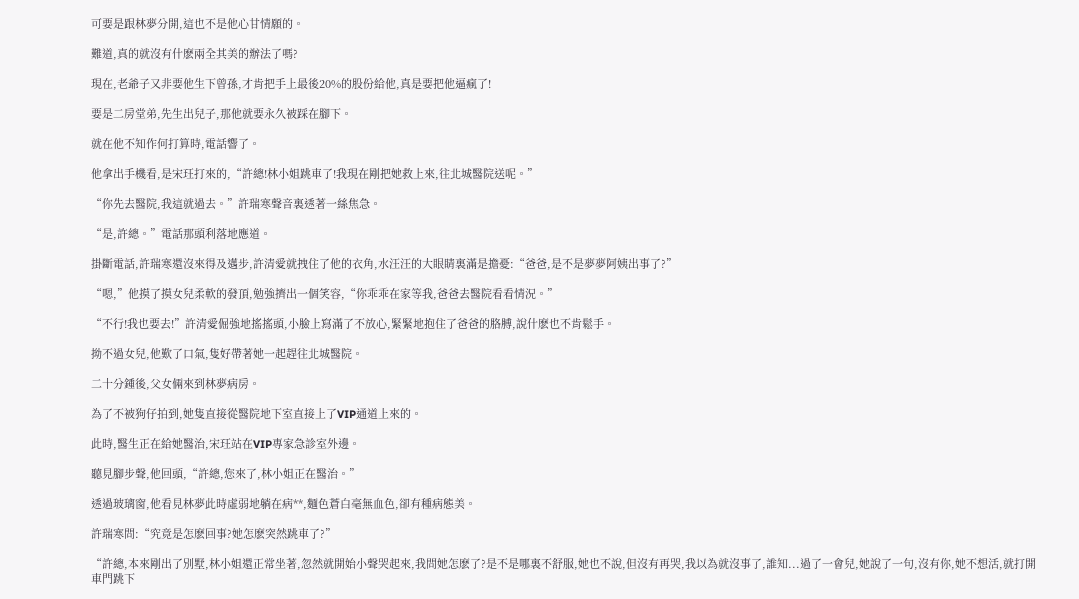可要是跟林夢分開,這也不是他心甘情願的。

難道,真的就沒有什麽兩全其美的辦法了嗎?

現在,老爺子又非要他生下曾孫,才肯把手上最後20%的股份給他,真是要把他逼瘋了!

要是二房堂弟,先生出兒子,那他就要永久被踩在腳下。

就在他不知作何打算時,電話響了。

他拿出手機看,是宋玨打來的,“許總!林小姐跳車了!我現在剛把她救上來,往北城醫院送呢。”

“你先去醫院,我這就過去。”許瑞寒聲音裏透著一絲焦急。

“是,許總。”電話那頭利落地應道。

掛斷電話,許瑞寒還沒來得及邁步,許清愛就拽住了他的衣角,水汪汪的大眼睛裏滿是擔憂:“爸爸,是不是夢夢阿姨出事了?”

“嗯,”他摸了摸女兒柔軟的發頂,勉強擠出一個笑容,“你乖乖在家等我,爸爸去醫院看看情況。”

“不行!我也要去!”許清愛倔強地搖搖頭,小臉上寫滿了不放心,緊緊地抱住了爸爸的胳膊,說什麽也不肯鬆手。

拗不過女兒,他歎了口氣,隻好帶著她一起趕往北城醫院。

二十分鍾後,父女倆來到林夢病房。

為了不被狗仔拍到,她隻直接從醫院地下室直接上了VIP通道上來的。

此時,醫生正在給她醫治,宋玨站在VIP專家急診室外邊。

聽見腳步聲,他回頭,“許總,您來了,林小姐正在醫治。”

透過玻璃窗,他看見林夢此時虛弱地躺在病**,麵色蒼白毫無血色,卻有種病態美。

許瑞寒問:“究竟是怎麽回事?她怎麽突然跳車了?”

“許總,本來剛出了別墅,林小姐還正常坐著,忽然就開始小聲哭起來,我問她怎麽了?是不是哪裏不舒服,她也不說,但沒有再哭,我以為就沒事了,誰知...過了一會兒,她說了一句,沒有你,她不想活,就打開車門跳下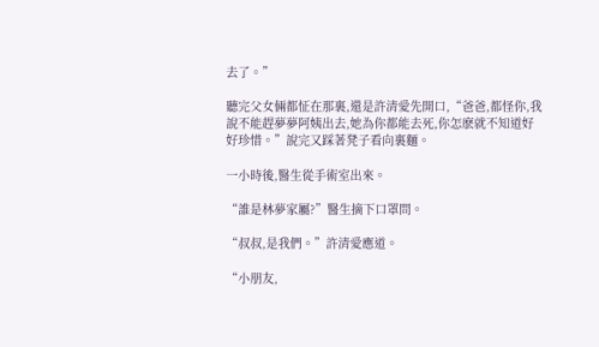去了。”

聽完父女倆都怔在那裏,還是許清愛先開口,“爸爸,都怪你,我說不能趕夢夢阿姨出去,她為你都能去死,你怎麽就不知道好好珍惜。”說完又踩著凳子看向裏麵。

一小時後,醫生從手術室出來。

“誰是林夢家屬?”醫生摘下口罩問。

“叔叔,是我們。”許清愛應道。

“小朋友,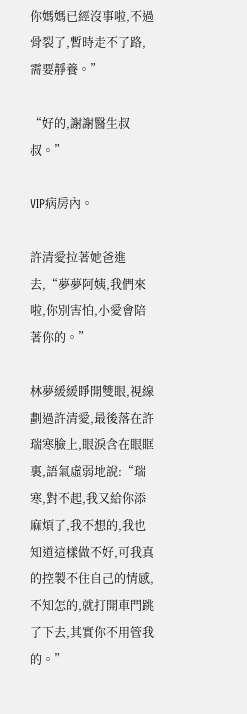你媽媽已經沒事啦,不過骨裂了,暫時走不了路,需要靜養。”

“好的,謝謝醫生叔叔。”

VIP病房內。

許清愛拉著她爸進去,“夢夢阿姨,我們來啦,你別害怕,小愛會陪著你的。”

林夢緩緩睜開雙眼,視線劃過許清愛,最後落在許瑞寒臉上,眼淚含在眼眶裏,語氣虛弱地說:“瑞寒,對不起,我又給你添麻煩了,我不想的,我也知道這樣做不好,可我真的控製不住自己的情感,不知怎的,就打開車門跳了下去,其實你不用管我的。”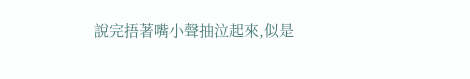說完捂著嘴小聲抽泣起來,似是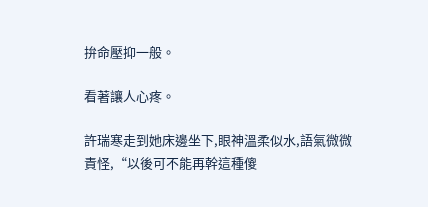拚命壓抑一般。

看著讓人心疼。

許瑞寒走到她床邊坐下,眼神溫柔似水,語氣微微責怪,“以後可不能再幹這種傻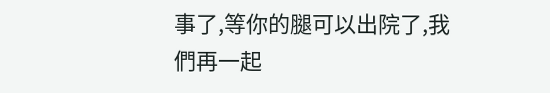事了,等你的腿可以出院了,我們再一起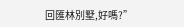回匯林別墅,好嗎?”